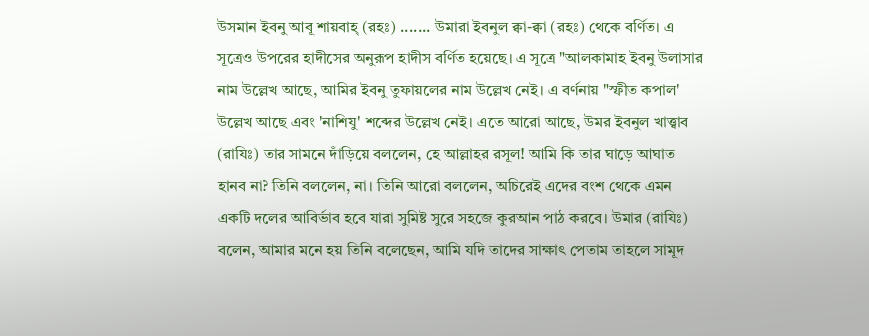উসমান ইবনু আবূ শায়বাহ্ (রহঃ) ....... উমারা ইবনুল ক্বা-ক্বা (রহঃ) থেকে বর্ণিত। এ সূত্রেও উপরের হাদীসের অনুরূপ হাদীস বর্ণিত হয়েছে। এ সূত্রে "আলকামাহ ইবনু উলাসার নাম উল্লেখ আছে, আমির ইবনু তুফায়লের নাম উল্লেখ নেই। এ বর্ণনায় "স্ফীত কপাল' উল্লেখ আছে এবং 'নাশিযু' শব্দের উল্লেখ নেই। এতে আরো আছে, উমর ইবনুল খাত্ত্বাব (রাযিঃ) তার সামনে দাঁড়িয়ে বললেন, হে আল্লাহর রসূল! আমি কি তার ঘাড়ে আঘাত হানব না? তিনি বললেন, না। তিনি আরো বললেন, অচিরেই এদের বংশ থেকে এমন একটি দলের আবির্ভাব হবে যারা সুমিষ্ট সুরে সহজে কুরআন পাঠ করবে। উমার (রাযিঃ) বলেন, আমার মনে হয় তিনি বলেছেন, আমি যদি তাদের সাক্ষাৎ পেতাম তাহলে সামূদ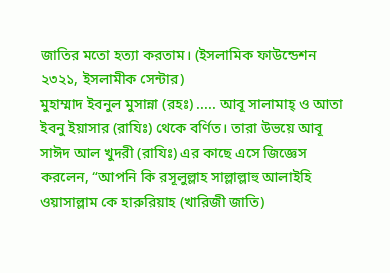জাতির মতো হত্যা করতাম। (ইসলামিক ফাউন্ডেশন ২৩২১, ইসলামীক সেন্টার)
মুহাম্মাদ ইবনুল মুসান্না (রহঃ) ..... আবূ সালামাহ্ ও আতা ইবনু ইয়াসার (রাযিঃ) থেকে বর্ণিত। তারা উভয়ে আবূ সাঈদ আল খুদরী (রাযিঃ) এর কাছে এসে জিজ্ঞেস করলেন, “আপনি কি রসূলুল্লাহ সাল্লাল্লাহু আলাইহি ওয়াসাল্লাম কে হারুরিয়াহ (খারিজী জাতি)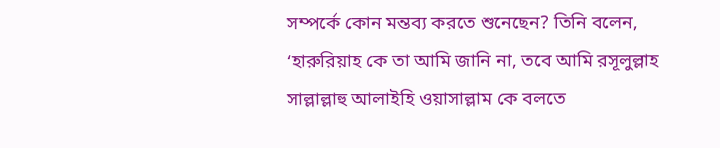সম্পর্কে কোন মন্তব্য করতে শুনেছেন? তিনি বলেন, ‘হারুরিয়াহ কে তা আমি জানি না, তবে আমি রসূলুল্লাহ সাল্লাল্লাহু আলাইহি ওয়াসাল্লাম কে বলতে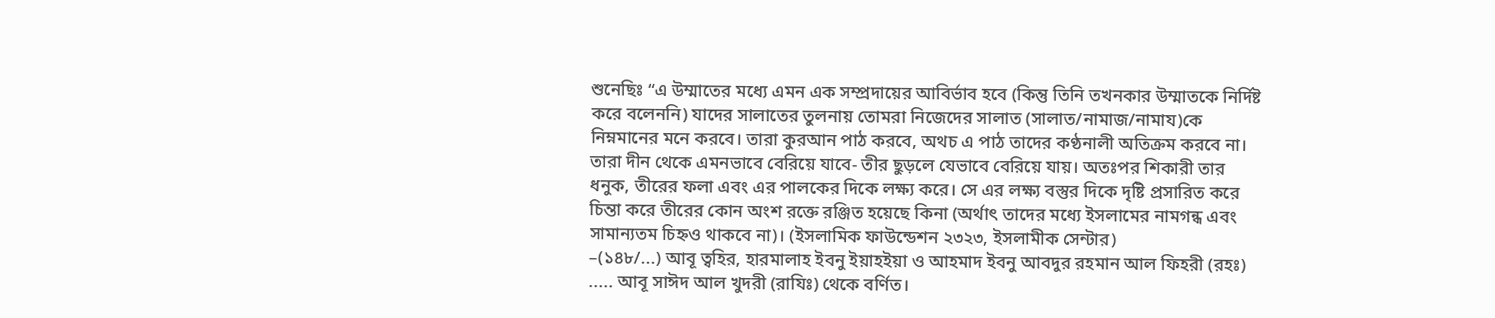শুনেছিঃ “এ উম্মাতের মধ্যে এমন এক সম্প্রদায়ের আবির্ভাব হবে (কিন্তু তিনি তখনকার উম্মাতকে নির্দিষ্ট করে বলেননি) যাদের সালাতের তুলনায় তোমরা নিজেদের সালাত (সালাত/নামাজ/নামায)কে নিম্নমানের মনে করবে। তারা কুরআন পাঠ করবে, অথচ এ পাঠ তাদের কণ্ঠনালী অতিক্রম করবে না। তারা দীন থেকে এমনভাবে বেরিয়ে যাবে- তীর ছুড়লে যেভাবে বেরিয়ে যায়। অতঃপর শিকারী তার ধনুক, তীরের ফলা এবং এর পালকের দিকে লক্ষ্য করে। সে এর লক্ষ্য বস্তুর দিকে দৃষ্টি প্রসারিত করে চিন্তা করে তীরের কোন অংশ রক্তে রঞ্জিত হয়েছে কিনা (অর্থাৎ তাদের মধ্যে ইসলামের নামগন্ধ এবং সামান্যতম চিহ্নও থাকবে না)। (ইসলামিক ফাউন্ডেশন ২৩২৩, ইসলামীক সেন্টার)
–(১৪৮/...) আবূ ত্বহির, হারমালাহ ইবনু ইয়াহইয়া ও আহমাদ ইবনু আবদুর রহমান আল ফিহরী (রহঃ) ..... আবূ সাঈদ আল খুদরী (রাযিঃ) থেকে বর্ণিত।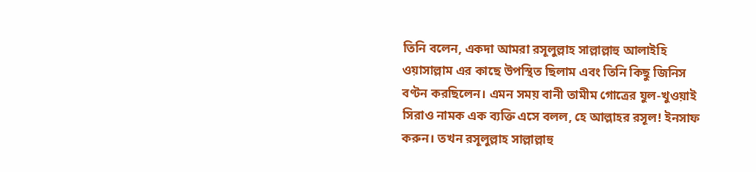তিনি বলেন, একদা আমরা রসূলুল্লাহ সাল্লাল্লাহু আলাইহি ওয়াসাল্লাম এর কাছে উপস্থিত ছিলাম এবং তিনি কিছু জিনিস বণ্টন করছিলেন। এমন সময় বানী তামীম গোত্রের যুল-খুওয়াই সিরাও নামক এক ব্যক্তি এসে বলল, হে আল্লাহর রসূল! ইনসাফ করুন। তখন রসূলুল্লাহ সাল্লাল্লাহু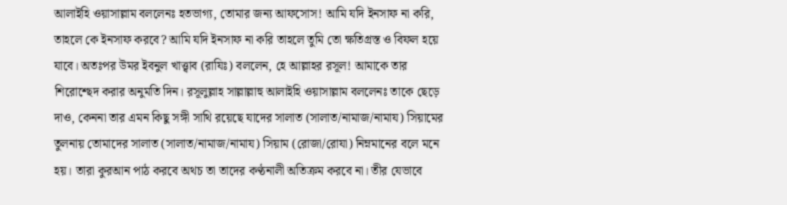আলাইহি ওয়াসাল্লাম বললেনঃ হতভাগ্য, তোমার জন্য আফসোস! আমি যদি ইনসাফ না করি, তাহলে কে ইনসাফ করবে? আমি যদি ইনসাফ না করি তাহলে তুমি তো ক্ষতিগ্রস্ত ও বিফল হয়ে যাবে। অতঃপর উমর ইবনুল খাত্ত্বাব (রাযিঃ) বললেন, হে আল্লাহর রসূল! আমাকে তার শিরোশ্ছেদ করার অনুমতি দিন। রসূলুল্লাহ সাল্লাল্লাহু আলাইহি ওয়াসাল্লাম বললেনঃ তাকে ছেড়ে দাও, কেননা তার এমন কিছু সঙ্গী সাথি রয়েছে যাদের সালাত (সালাত/নামাজ/নামায) সিয়ামের তুলনায় তোমাদের সালাত (সালাত/নামাজ/নামায) সিয়াম (রোজা/রোযা) নিম্নমানের বলে মনে হয়। তারা কুরআন পাঠ করবে অথচ তা তাদের কণ্ঠনালী অতিক্রম করবে না। তীর যেভাবে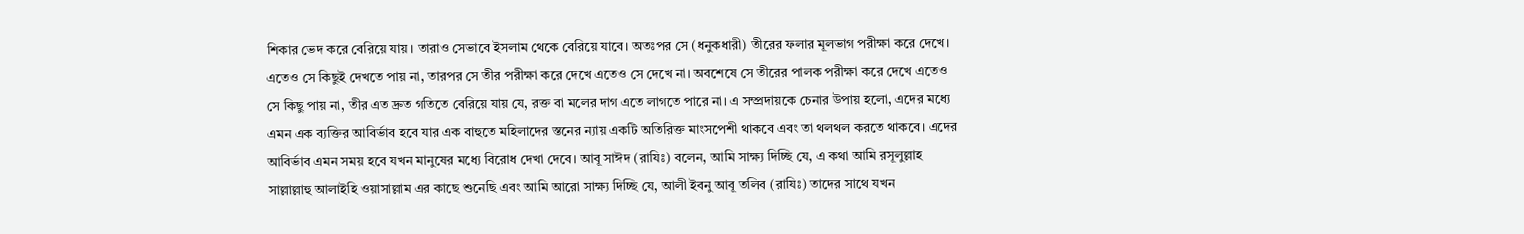শিকার ভেদ করে বেরিয়ে যায়। তারাও সেভাবে ইসলাম থেকে বেরিয়ে যাবে। অতঃপর সে (ধনুকধারী) তীরের ফলার মূলভাগ পরীক্ষা করে দেখে। এতেও সে কিছুই দেখতে পায় না, তারপর সে তীর পরীক্ষা করে দেখে এতেও সে দেখে না। অবশেষে সে তীরের পালক পরীক্ষা করে দেখে এতেও সে কিছু পায় না, তীর এত দ্রুত গতিতে বেরিয়ে যায় যে, রক্ত বা মলের দাগ এতে লাগতে পারে না। এ সম্প্রদায়কে চেনার উপায় হলো, এদের মধ্যে এমন এক ব্যক্তির আবির্ভাব হবে যার এক বাহুতে মহিলাদের স্তনের ন্যায় একটি অতিরিক্ত মাংসপেশী থাকবে এবং তা থলথল করতে থাকবে। এদের আবির্ভাব এমন সময় হবে যখন মানুষের মধ্যে বিরোধ দেখা দেবে। আবূ সাঈদ (রাযিঃ) বলেন, আমি সাক্ষ্য দিচ্ছি যে, এ কথা আমি রসূলুল্লাহ সাল্লাল্লাহু আলাইহি ওয়াসাল্লাম এর কাছে শুনেছি এবং আমি আরো সাক্ষ্য দিচ্ছি যে, আলী ইবনু আবূ তলিব (রাযিঃ) তাদের সাথে যখন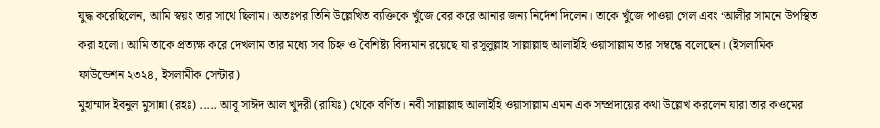যুদ্ধ করেছিলেন, আমি স্বয়ং তার সাথে ছিলাম। অতঃপর তিনি উল্লেখিত ব্যক্তিকে খুঁজে বের করে আনার জন্য নির্দেশ দিলেন। তাকে খুঁজে পাওয়া গেল এবং ‘আলীর সামনে উপস্থিত করা হলো। আমি তাকে প্রত্যক্ষ করে দেখলাম তার মধ্যে সব চিহ্ন ও বৈশিষ্ট্য বিদ্যমান রয়েছে যা রসূলুল্লাহ সাল্লাল্লাহু আলাইহি ওয়াসাল্লাম তার সম্বন্ধে বলেছেন। (ইসলামিক ফাউন্ডেশন ২৩২৪, ইসলামীক সেন্টার)
মুহাম্মাদ ইবনুল মুসান্না (রহঃ) ..... আবূ সাঈদ আল খুদরী (রাযিঃ) থেকে বর্ণিত। নবী সাল্লাল্লাহু আলাইহি ওয়াসাল্লাম এমন এক সম্প্রদায়ের কথা উল্লেখ করলেন যারা তার কওমের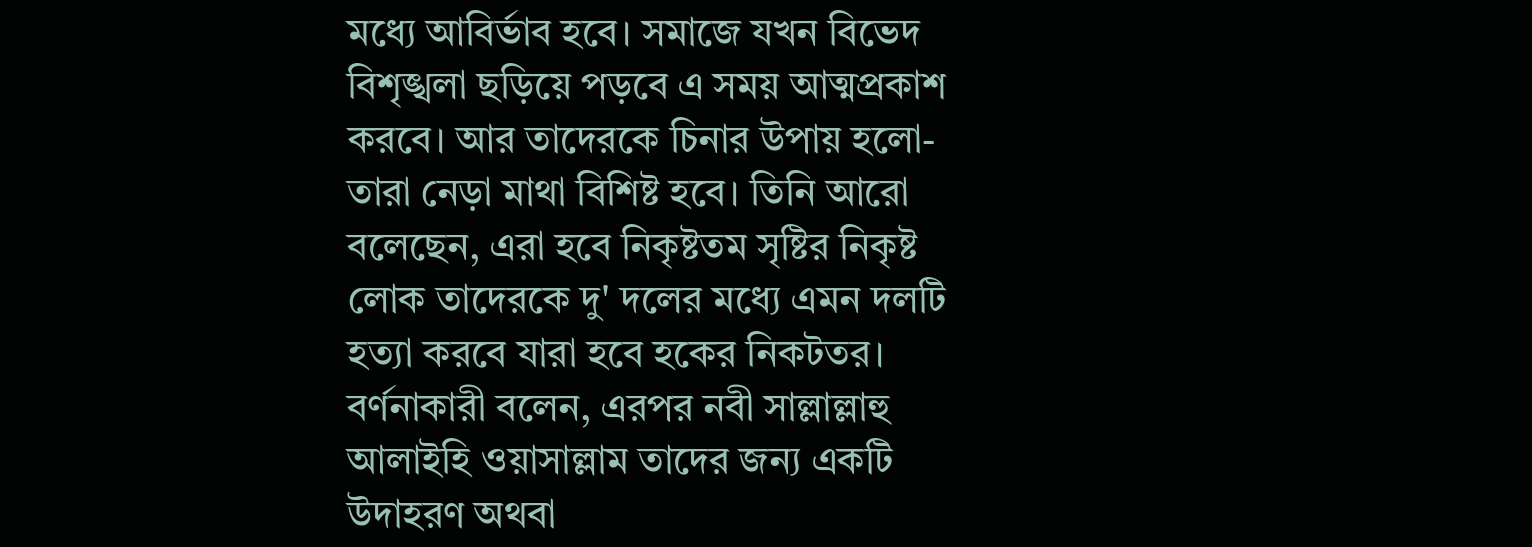মধ্যে আবির্ভাব হবে। সমাজে যখন বিভেদ বিশৃঙ্খলা ছড়িয়ে পড়বে এ সময় আত্মপ্রকাশ করবে। আর তাদেরকে চিনার উপায় হলো- তারা নেড়া মাথা বিশিষ্ট হবে। তিনি আরো বলেছেন, এরা হবে নিকৃষ্টতম সৃষ্টির নিকৃষ্ট লোক তাদেরকে দু' দলের মধ্যে এমন দলটি হত্যা করবে যারা হবে হকের নিকটতর। বর্ণনাকারী বলেন, এরপর নবী সাল্লাল্লাহু আলাইহি ওয়াসাল্লাম তাদের জন্য একটি উদাহরণ অথবা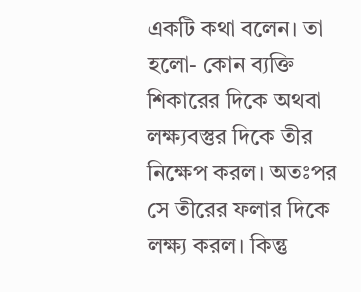একটি কথা বলেন। তা হলো- কোন ব্যক্তি শিকারের দিকে অথবা লক্ষ্যবস্তুর দিকে তীর নিক্ষেপ করল। অতঃপর সে তীরের ফলার দিকে লক্ষ্য করল। কিন্তু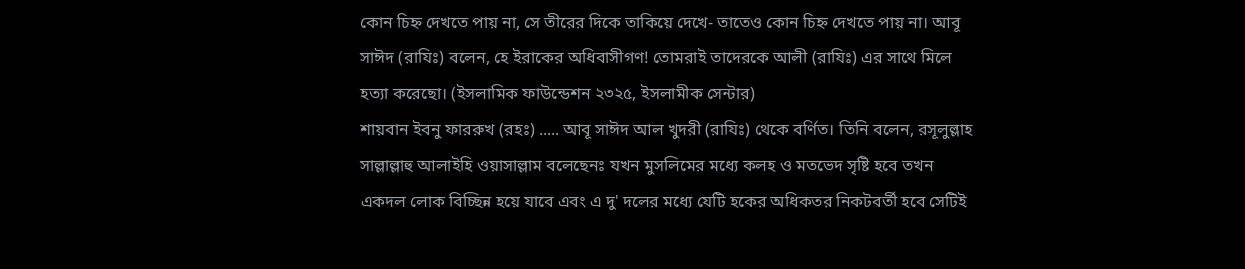কোন চিহ্ন দেখতে পায় না, সে তীরের দিকে তাকিয়ে দেখে- তাতেও কোন চিহ্ন দেখতে পায় না। আবূ সাঈদ (রাযিঃ) বলেন, হে ইরাকের অধিবাসীগণ! তোমরাই তাদেরকে আলী (রাযিঃ) এর সাথে মিলে হত্যা করেছো। (ইসলামিক ফাউন্ডেশন ২৩২৫, ইসলামীক সেন্টার)
শায়বান ইবনু ফাররুখ (রহঃ) ..... আবূ সাঈদ আল খুদরী (রাযিঃ) থেকে বর্ণিত। তিনি বলেন, রসূলুল্লাহ সাল্লাল্লাহু আলাইহি ওয়াসাল্লাম বলেছেনঃ যখন মুসলিমের মধ্যে কলহ ও মতভেদ সৃষ্টি হবে তখন একদল লোক বিচ্ছিন্ন হয়ে যাবে এবং এ দু' দলের মধ্যে যেটি হকের অধিকতর নিকটবর্তী হবে সেটিই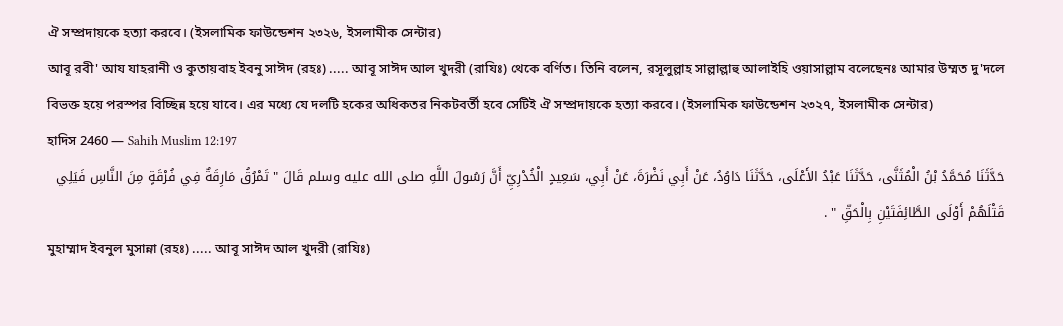ঐ সম্প্রদায়কে হত্যা করবে। (ইসলামিক ফাউন্ডেশন ২৩২৬, ইসলামীক সেন্টার)
আবূ রবী' আয যাহরানী ও কুতায়বাহ ইবনু সাঈদ (রহঃ) ..... আবূ সাঈদ আল খুদরী (রাযিঃ) থেকে বর্ণিত। তিনি বলেন, রসূলুল্লাহ সাল্লাল্লাহু আলাইহি ওয়াসাল্লাম বলেছেনঃ আমার উম্মত দু'দলে বিভক্ত হয়ে পরস্পর বিচ্ছিন্ন হয়ে যাবে। এর মধ্যে যে দলটি হকের অধিকতর নিকটবর্তী হবে সেটিই ঐ সম্প্রদায়কে হত্যা করবে। (ইসলামিক ফাউন্ডেশন ২৩২৭, ইসলামীক সেন্টার)
হাদিস 2460 — Sahih Muslim 12:197
حَدَّثَنَا مُحَمَّدُ بْنُ الْمُثَنَّى، حَدَّثَنَا عَبْدُ الأَعْلَى، حَدَّثَنَا دَاوُدُ، عَنْ أَبِي نَضْرَةَ، عَنْ أَبِي، سَعِيدٍ الْخُدْرِيِّ أَنَّ رَسُولَ اللَّهِ صلى الله عليه وسلم قَالَ " تَمْرُقُ مَارِقَةٌ فِي فُرْقَةٍ مِنَ النَّاسِ فَيَلِي قَتْلَهُمْ أَوْلَى الطَّائِفَتَيْنِ بِالْحَقِّ " .
মুহাম্মাদ ইবনুল মুসান্না (রহঃ) ..... আবূ সাঈদ আল খুদরী (রাযিঃ)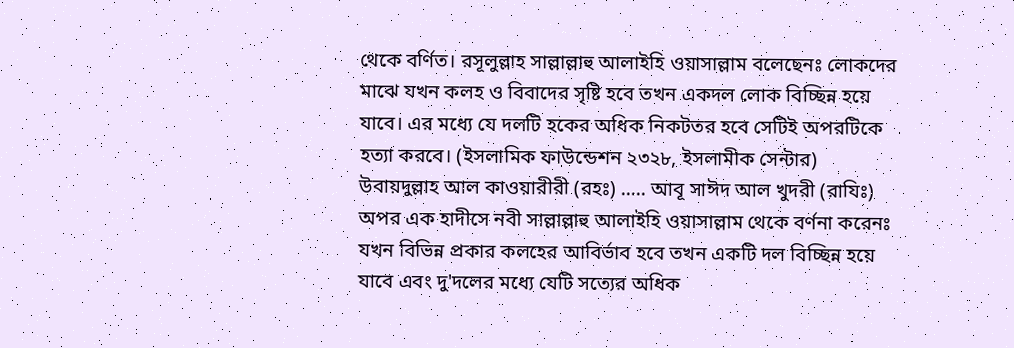থেকে বর্ণিত। রসূলুল্লাহ সাল্লাল্লাহু আলাইহি ওয়াসাল্লাম বলেছেনঃ লোকদের মাঝে যখন কলহ ও বিবাদের সৃষ্টি হবে তখন একদল লোক বিচ্ছিন্ন হয়ে যাবে। এর মধ্যে যে দলটি হকের অধিক নিকটতর হবে সেটিই অপরটিকে হত্যা করবে। (ইসলামিক ফাউন্ডেশন ২৩২৮, ইসলামীক সেন্টার)
উবায়দুল্লাহ আল কাওয়ারীরী (রহঃ) ..... আবূ সাঈদ আল খুদরী (রাযিঃ) অপর এক হাদীসে নবী সাল্লাল্লাহু আলাইহি ওয়াসাল্লাম থেকে বর্ণনা করেনঃ যখন বিভিন্ন প্রকার কলহের আবির্ভাব হবে তখন একটি দল বিচ্ছিন্ন হয়ে যাবে এবং দু'দলের মধ্যে যেটি সত্যের অধিক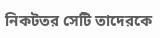নিকটতর সেটি তাদেরকে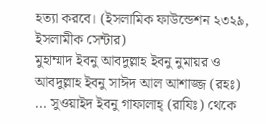হত্যা করবে। (ইসলামিক ফাউন্ডেশন ২৩২৯, ইসলামীক সেন্টার)
মুহাম্মাদ ইবনু আবদুল্লাহ ইবনু নুমায়র ও আবদুল্লাহ ইবনু সাঈদ আল আশাজ্জ (রহঃ) ... সুওয়াইদ ইবনু গাফালাহ্ (রাযিঃ) থেকে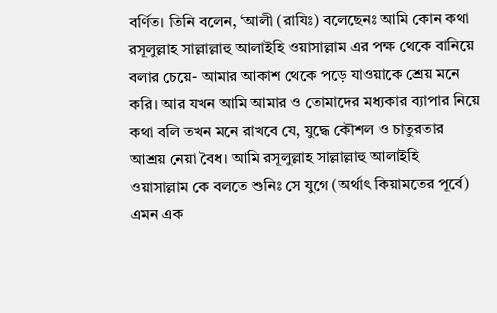বর্ণিত। তিনি বলেন, ‘আলী (রাযিঃ) বলেছেনঃ আমি কোন কথা রসূলুল্লাহ সাল্লাল্লাহু আলাইহি ওয়াসাল্লাম এর পক্ষ থেকে বানিয়ে বলার চেয়ে- আমার আকাশ থেকে পড়ে যাওয়াকে শ্রেয় মনে করি। আর যখন আমি আমার ও তোমাদের মধ্যকার ব্যাপার নিয়ে কথা বলি তখন মনে রাখবে যে, যুদ্ধে কৌশল ও চাতুরতার আশ্রয় নেয়া বৈধ। আমি রসূলুল্লাহ সাল্লাল্লাহু আলাইহি ওয়াসাল্লাম কে বলতে শুনিঃ সে যুগে (অর্থাৎ কিয়ামতের পূর্বে) এমন এক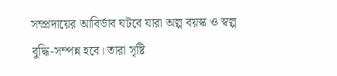সম্প্রদায়ের আবির্ভাব ঘটবে যারা অল্প বয়স্ক ও স্বল্প বুদ্ধি-সম্পন্ন হবে। তারা সৃষ্টি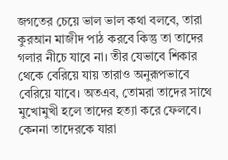জগতের চেয়ে ভাল ভাল কথা বলবে, তারা কুরআন মাজীদ পাঠ করবে কিন্তু তা তাদের গলার নীচে যাবে না। তীর যেভাবে শিকার থেকে বেরিয়ে যায় তারাও অনুরূপভাবে বেরিয়ে যাবে। অতএব, তোমরা তাদের সাথে মুখোমুখী হলে তাদের হত্যা করে ফেলবে। কেননা তাদেরকে যারা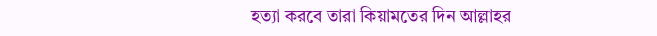হত্যা করবে তারা কিয়ামতের দিন আল্লাহর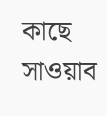কাছে সাওয়াব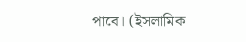পাবে। (ইসলামিক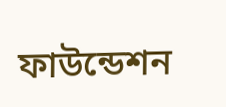ফাউন্ডেশন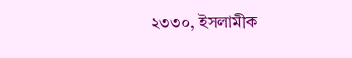২৩৩০, ইসলামীক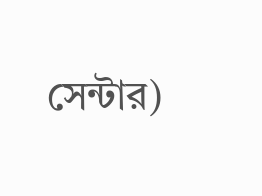সেন্টার)